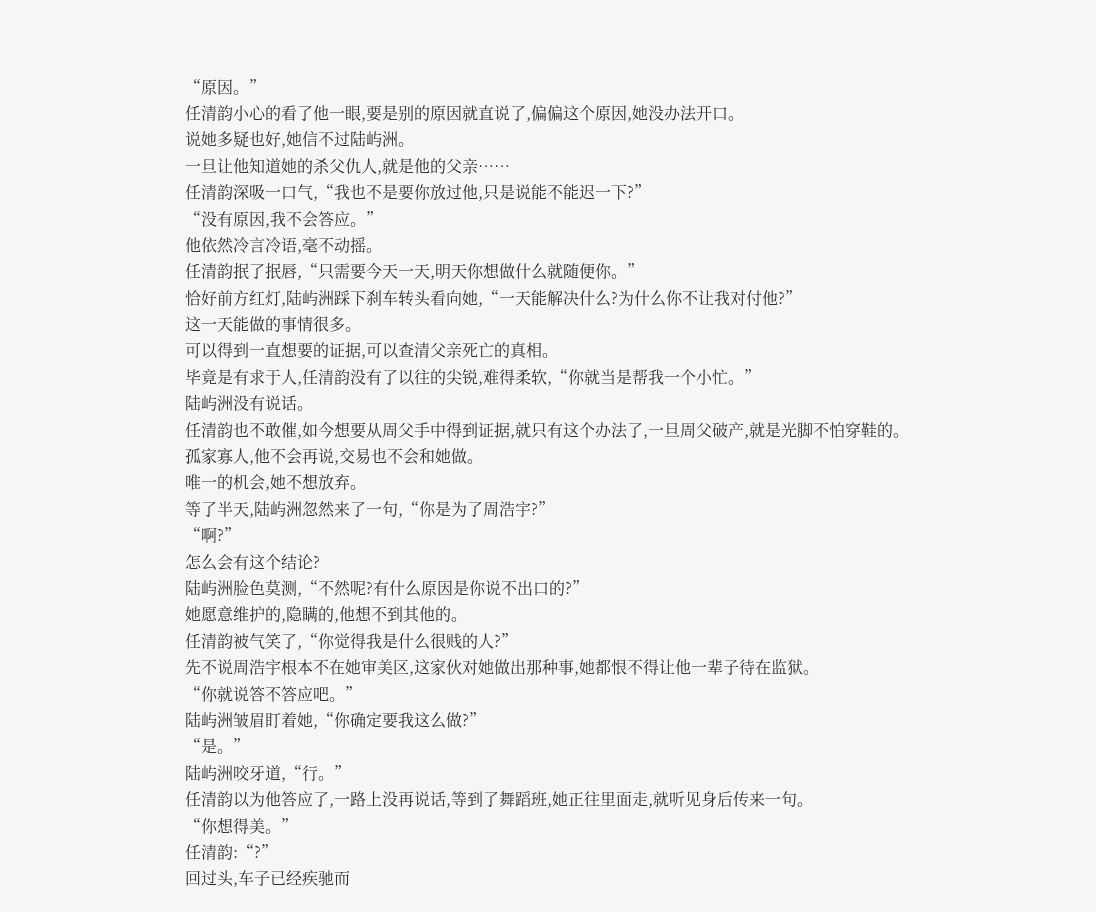“原因。”
任清韵小心的看了他一眼,要是别的原因就直说了,偏偏这个原因,她没办法开口。
说她多疑也好,她信不过陆屿洲。
一旦让他知道她的杀父仇人,就是他的父亲……
任清韵深吸一口气,“我也不是要你放过他,只是说能不能迟一下?”
“没有原因,我不会答应。”
他依然冷言冷语,毫不动摇。
任清韵抿了抿唇,“只需要今天一天,明天你想做什么就随便你。”
恰好前方红灯,陆屿洲踩下刹车转头看向她,“一天能解决什么?为什么你不让我对付他?”
这一天能做的事情很多。
可以得到一直想要的证据,可以查清父亲死亡的真相。
毕竟是有求于人,任清韵没有了以往的尖锐,难得柔软,“你就当是帮我一个小忙。”
陆屿洲没有说话。
任清韵也不敢催,如今想要从周父手中得到证据,就只有这个办法了,一旦周父破产,就是光脚不怕穿鞋的。
孤家寡人,他不会再说,交易也不会和她做。
唯一的机会,她不想放弃。
等了半天,陆屿洲忽然来了一句,“你是为了周浩宇?”
“啊?”
怎么会有这个结论?
陆屿洲脸色莫测,“不然呢?有什么原因是你说不出口的?”
她愿意维护的,隐瞒的,他想不到其他的。
任清韵被气笑了,“你觉得我是什么很贱的人?”
先不说周浩宇根本不在她审美区,这家伙对她做出那种事,她都恨不得让他一辈子待在监狱。
“你就说答不答应吧。”
陆屿洲皱眉盯着她,“你确定要我这么做?”
“是。”
陆屿洲咬牙道,“行。”
任清韵以为他答应了,一路上没再说话,等到了舞蹈班,她正往里面走,就听见身后传来一句。
“你想得美。”
任清韵:“?”
回过头,车子已经疾驰而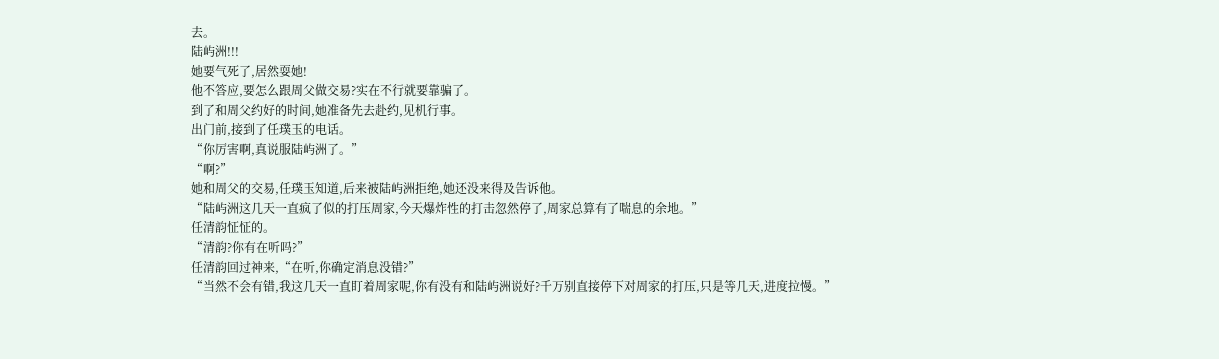去。
陆屿洲!!!
她要气死了,居然耍她!
他不答应,要怎么跟周父做交易?实在不行就要靠骗了。
到了和周父约好的时间,她准备先去赴约,见机行事。
出门前,接到了任璞玉的电话。
“你厉害啊,真说服陆屿洲了。”
“啊?”
她和周父的交易,任璞玉知道,后来被陆屿洲拒绝,她还没来得及告诉他。
“陆屿洲这几天一直疯了似的打压周家,今天爆炸性的打击忽然停了,周家总算有了喘息的余地。”
任清韵怔怔的。
“清韵?你有在听吗?”
任清韵回过神来,“在听,你确定消息没错?”
“当然不会有错,我这几天一直盯着周家呢,你有没有和陆屿洲说好?千万别直接停下对周家的打压,只是等几天,进度拉慢。”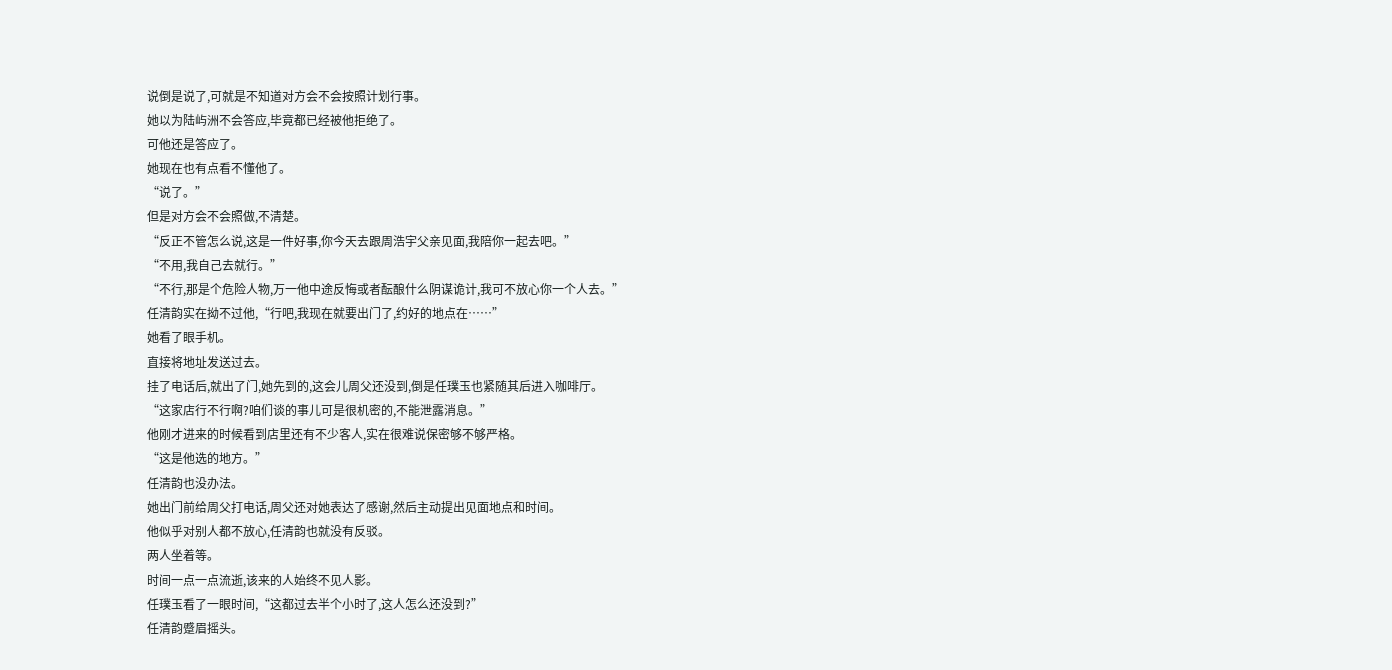说倒是说了,可就是不知道对方会不会按照计划行事。
她以为陆屿洲不会答应,毕竟都已经被他拒绝了。
可他还是答应了。
她现在也有点看不懂他了。
“说了。”
但是对方会不会照做,不清楚。
“反正不管怎么说,这是一件好事,你今天去跟周浩宇父亲见面,我陪你一起去吧。”
“不用,我自己去就行。”
“不行,那是个危险人物,万一他中途反悔或者酝酿什么阴谋诡计,我可不放心你一个人去。”
任清韵实在拗不过他,“行吧,我现在就要出门了,约好的地点在……”
她看了眼手机。
直接将地址发送过去。
挂了电话后,就出了门,她先到的,这会儿周父还没到,倒是任璞玉也紧随其后进入咖啡厅。
“这家店行不行啊?咱们谈的事儿可是很机密的,不能泄露消息。”
他刚才进来的时候看到店里还有不少客人,实在很难说保密够不够严格。
“这是他选的地方。”
任清韵也没办法。
她出门前给周父打电话,周父还对她表达了感谢,然后主动提出见面地点和时间。
他似乎对别人都不放心,任清韵也就没有反驳。
两人坐着等。
时间一点一点流逝,该来的人始终不见人影。
任璞玉看了一眼时间,“这都过去半个小时了,这人怎么还没到?”
任清韵蹙眉摇头。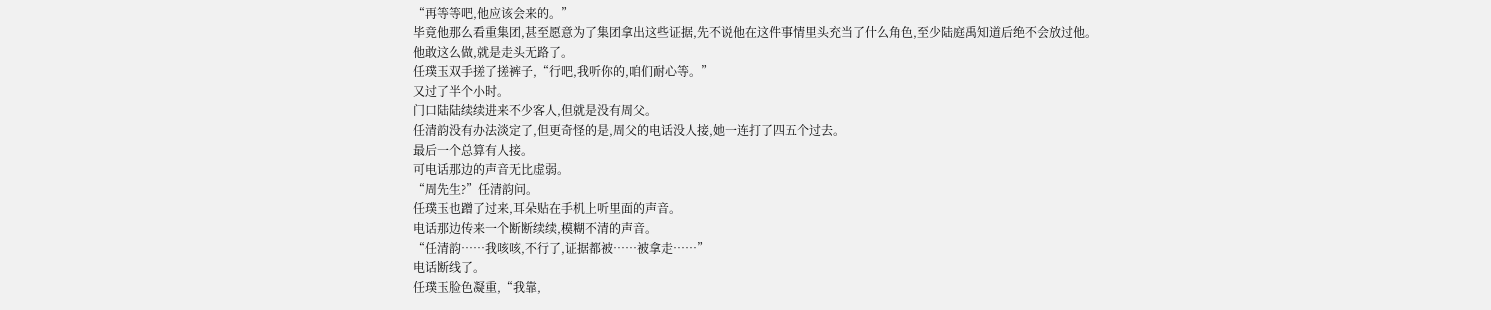“再等等吧,他应该会来的。”
毕竟他那么看重集团,甚至愿意为了集团拿出这些证据,先不说他在这件事情里头充当了什么角色,至少陆庭禹知道后绝不会放过他。
他敢这么做,就是走头无路了。
任璞玉双手搓了搓裤子,“行吧,我听你的,咱们耐心等。”
又过了半个小时。
门口陆陆续续进来不少客人,但就是没有周父。
任清韵没有办法淡定了,但更奇怪的是,周父的电话没人接,她一连打了四五个过去。
最后一个总算有人接。
可电话那边的声音无比虚弱。
“周先生?”任清韵问。
任璞玉也蹭了过来,耳朵贴在手机上听里面的声音。
电话那边传来一个断断续续,模糊不清的声音。
“任清韵……我咳咳,不行了,证据都被……被拿走……”
电话断线了。
任璞玉脸色凝重,“我靠,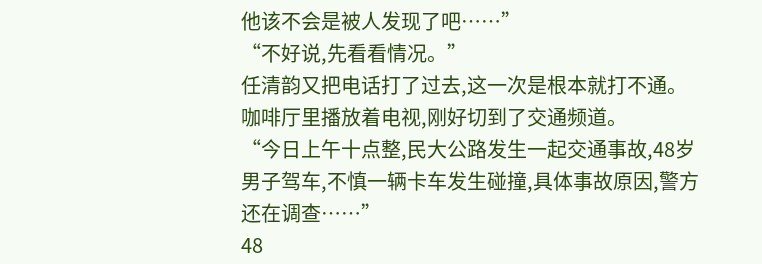他该不会是被人发现了吧……”
“不好说,先看看情况。”
任清韵又把电话打了过去,这一次是根本就打不通。
咖啡厅里播放着电视,刚好切到了交通频道。
“今日上午十点整,民大公路发生一起交通事故,48岁男子驾车,不慎一辆卡车发生碰撞,具体事故原因,警方还在调查……”
48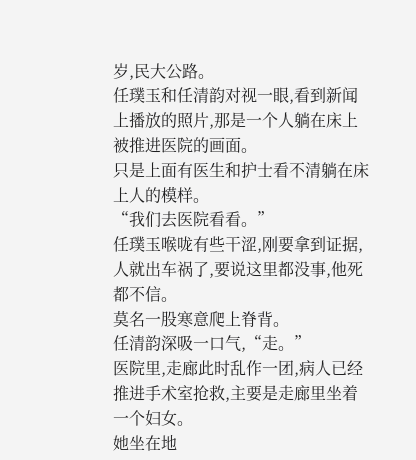岁,民大公路。
任璞玉和任清韵对视一眼,看到新闻上播放的照片,那是一个人躺在床上被推进医院的画面。
只是上面有医生和护士看不清躺在床上人的模样。
“我们去医院看看。”
任璞玉喉咙有些干涩,刚要拿到证据,人就出车祸了,要说这里都没事,他死都不信。
莫名一股寒意爬上脊背。
任清韵深吸一口气,“走。”
医院里,走廊此时乱作一团,病人已经推进手术室抢救,主要是走廊里坐着一个妇女。
她坐在地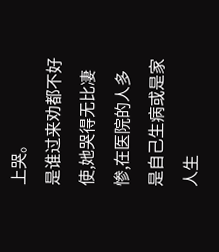上哭。
是谁过来劝都不好使,她哭得无比凄惨,在医院的人多是自己生病或是家人生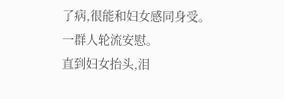了病,很能和妇女感同身受。
一群人轮流安慰。
直到妇女抬头,泪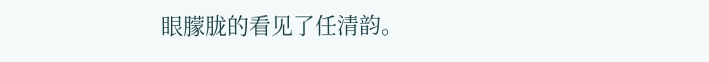眼朦胧的看见了任清韵。